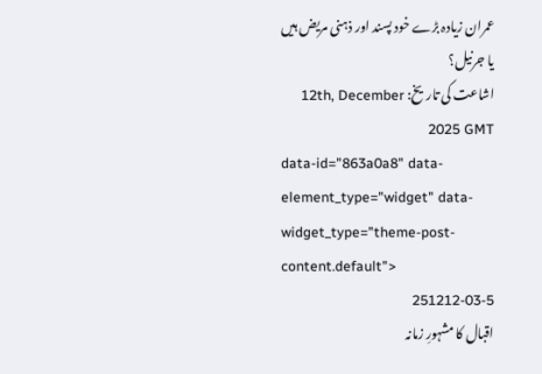عمران زیادہ بڑے خود پسند اور ذہنی مریض ہیں یا جرنیل؟
اشاعت کی تاریخ: 12th, December 2025 GMT
data-id="863a0a8" data-element_type="widget" data-widget_type="theme-post-content.default">
251212-03-5
اقبال کا مشہورِ زمانہ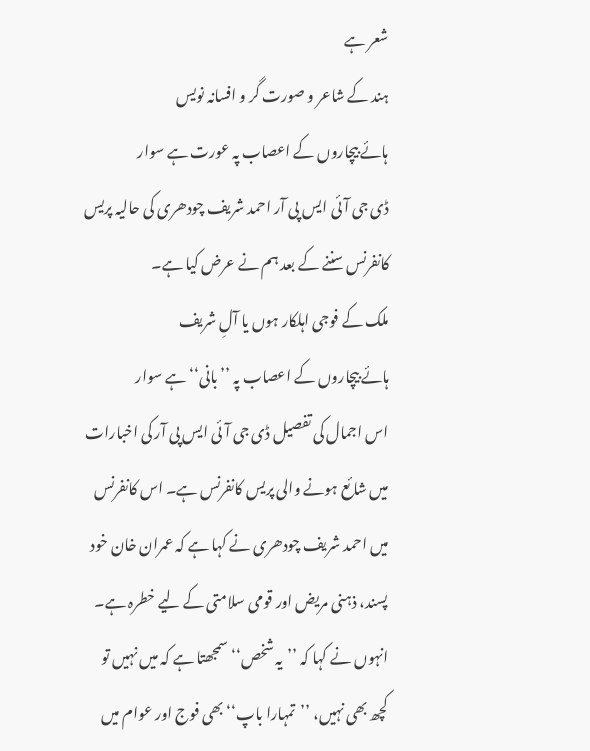شعر ہے
ہند کے شاعر و صورت گر و افسانہ نویس
ہائے بیچاروں کے اعصاب پہ عورت ہے سوار
ڈی جی آئی ایس پی آر احمد شریف چودھری کی حالیہ پریس کانفرنس سننے کے بعد ہم نے عرض کیا ہے۔
ملک کے فوجی اہلکار ہوں یا آلِ شریف
ہائے بیچاروں کے اعصاب پہ ’’بانی‘‘ ہے سوار
اس اجمال کی تفصیل ڈی جی آئی ایس پی آر کی اخبارات میں شائع ہونے والی پریس کانفرنس ہے۔ اس کانفرنس میں احمد شریف چودھری نے کہا ہے کہ عمران خان خود پسند، ذہنی مریض اور قومی سلامتی کے لیے خطرہ ہے۔ انہوں نے کہا کہ ’’یہ شخص‘‘ سمجھتا ہے کہ میں نہیں تو کچھ بھی نہیں، ’’تمہارا باپ‘‘ بھی فوج اور عوام میں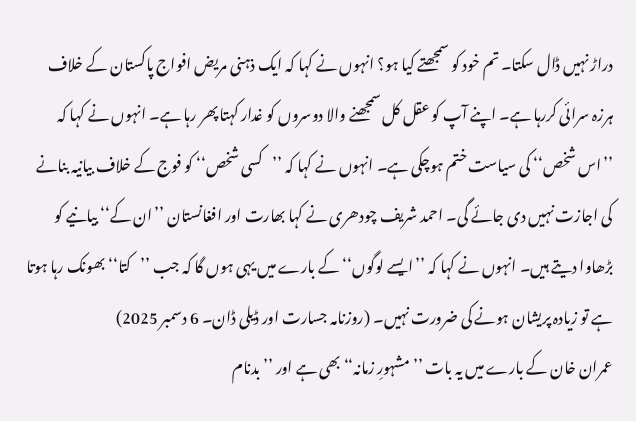دراڑ نہیں ڈال سکتا۔ تم خود کو سمجھتے کیا ہو؟ انہوں نے کہا کہ ایک ذہنی مریض افواج پاکستان کے خلاف ہرزہ سرائی کررہا ہے۔ اپنے آپ کو عقل کل سمجھنے والا دوسروں کو غدار کہتا پھر رہا ہے۔ انہوں نے کہا کہ ’’اس شخص‘‘ کی سیاست ختم ہوچکی ہے۔ انہوں نے کہا کہ ’’کسی شخص‘‘ کو فوج کے خلاف بیانیہ بنانے کی اجازت نہیں دی جائے گی۔ احمد شریف چودھری نے کہا بھارت اور افغانستان ’’ان کے‘‘ بیانیے کو بڑھاوا دیتے ہیں۔ انہوں نے کہا کہ ’’ایسے لوگوں‘‘ کے بارے میں یہی ہوں گا کہ جب ’’کتا‘‘ بھونک رہا ہوتا ہے تو زیادہ پریشان ہونے کی ضرورت نہیں۔ (روزنامہ جسارت اور ڈیلی ڈان۔ 6 دسمبر 2025)
عمران خان کے بارے میں یہ بات ’’مشہورِ زمانہ‘‘ بھی ہے اور ’’بدنام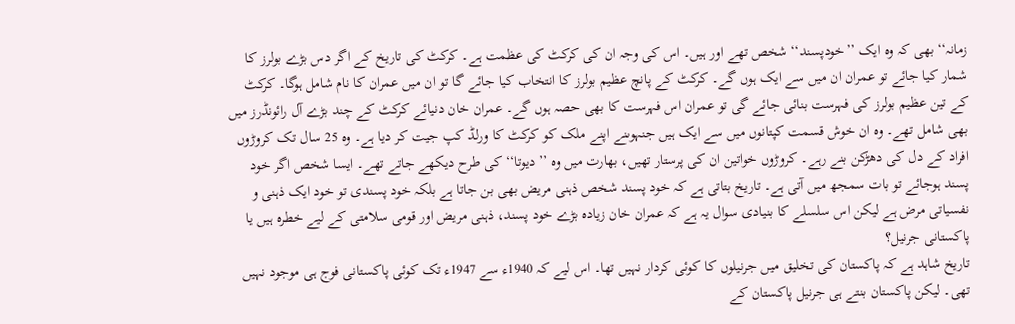زمانہ‘‘ بھی کہ وہ ایک ’’خودپسند‘‘ شخص تھے اور ہیں۔ اس کی وجہ ان کی کرکٹ کی عظمت ہے۔ کرکٹ کی تاریخ کے اگر دس بڑے بولرز کا شمار کیا جائے تو عمران ان میں سے ایک ہوں گے۔ کرکٹ کے پانچ عظیم بولرز کا انتخاب کیا جائے گا تو ان میں عمران کا نام شامل ہوگا۔ کرکٹ کے تین عظیم بولرز کی فہرست بنائی جائے گی تو عمران اس فہرست کا بھی حصہ ہوں گے۔ عمران خان دنیائے کرکٹ کے چند بڑے آل رائونڈرز میں بھی شامل تھے۔ وہ ان خوش قسمت کپتانوں میں سے ایک ہیں جنہوںنے اپنے ملک کو کرکٹ کا ورلڈ کپ جیت کر دیا ہے۔ وہ 25 سال تک کروڑوں افراد کے دل کی دھڑکن بنے رہے۔ کروڑوں خواتین ان کی پرستار تھیں، بھارت میں وہ ’’دیوتا‘‘ کی طرح دیکھے جاتے تھے۔ ایسا شخص اگر خود پسند ہوجائے تو بات سمجھ میں آتی ہے۔ تاریخ بتاتی ہے کہ خود پسند شخص ذہنی مریض بھی بن جاتا ہے بلکہ خود پسندی تو خود ایک ذہنی و نفسیاتی مرض ہے لیکن اس سلسلے کا بنیادی سوال یہ ہے کہ عمران خان زیادہ بڑے خود پسند، ذہنی مریض اور قومی سلامتی کے لیے خطرہ ہیں یا پاکستانی جرنیل؟
تاریخ شاہد ہے کہ پاکستان کی تخلیق میں جرنیلوں کا کوئی کردار نہیں تھا۔ اس لیے کہ 1940ء سے 1947ء تک کوئی پاکستانی فوج ہی موجود نہیں تھی۔ لیکن پاکستان بنتے ہی جرنیل پاکستان کے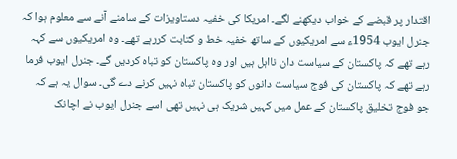اقتدار پر قبضے کے خواب دیکھنے لگے۔ امریکا کی خفیہ دستاویزات کے سامنے آنے سے معلوم ہوا کہ جنرل ایوب 1954ء سے امریکیوں کے ساتھ خفیہ خط و کتابت کررہے تھے۔ وہ امریکیوں سے کہہ رہے تھے کہ پاکستان کے سیاست دان نااہل ہیں اور وہ پاکستان کو تباہ کردیں گے۔ جنرل ایوب فرما رہے تھے کہ پاکستان کی فوج سیاست دانوں کو پاکستان تباہ نہیں کرنے دے گی۔ سوال یہ ہے کہ جو فوج تخلیق پاکستان کے عمل میں کہیں شریک ہی نہیں تھی اسے جنرل ایوب نے اچانک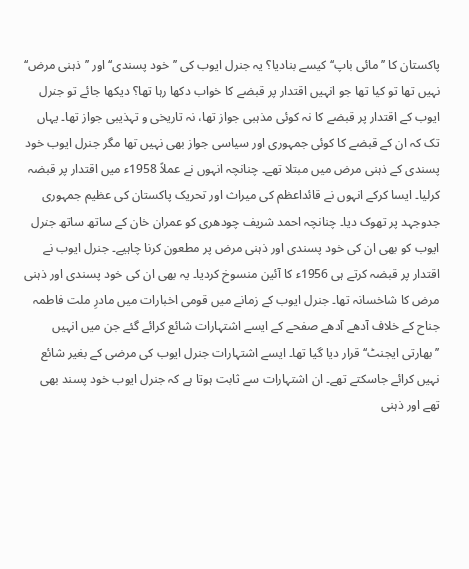پاکستان کا ’’مائی باپ‘‘ کیسے بنادیا؟ یہ جنرل ایوب کی ’’خود پسندی‘‘ اور ’’ذہنی مرض‘‘ نہیں تھا تو کیا تھا جو انہیں اقتدار پر قبضے کا خواب دکھا رہا تھا؟ دیکھا جائے تو جنرل ایوب کے اقتدار پر قبضے کا نہ کوئی مذہبی جواز تھا، نہ تاریخی و تہذیبی جواز تھا۔ یہاں تک کہ ان کے قبضے کا کوئی جمہوری اور سیاسی جواز بھی نہیں تھا مگر جنرل ایوب خود پسندی کے ذہنی مرض میں مبتلا تھے۔ چنانچہ انہوں نے عملاً 1958ء میں اقتدار پر قبضہ کرلیا۔ ایسا کرکے انہوں نے قائداعظم کی میراث اور تحریک پاکستان کی عظیم جمہوری جدوجہد پر تھوک دیا۔ چنانچہ احمد شریف چودھری کو عمران خان کے ساتھ ساتھ جنرل ایوب کو بھی ان کی خود پسندی اور ذہنی مرض پر مطعون کرنا چاہیے۔ جنرل ایوب نے اقتدار پر قبضہ کرتے ہی 1956ء کا آئین منسوخ کردیا۔ یہ بھی ان کی خود پسندی اور ذہنی مرض کا شاخسانہ تھا۔ جنرل ایوب کے زمانے میں قومی اخبارات میں مادرِ ملت فاطمہ جناح کے خلاف آدھے آدھے صفحے کے ایسے اشتہارات شائع کرائے گئے جن میں انہیں ’’بھارتی ایجنٹ‘‘ قرار دیا گیا تھا۔ ایسے اشتہارات جنرل ایوب کی مرضی کے بغیر شائع نہیں کرائے جاسکتے تھے۔ ان اشتہارات سے ثابت ہوتا ہے کہ جنرل ایوب خود پسند بھی تھے اور ذہنی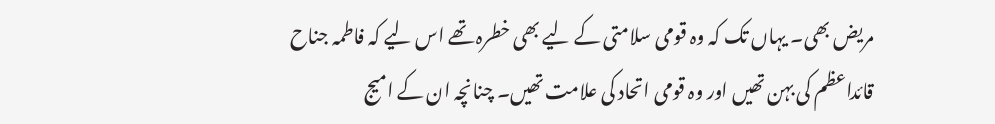مریض بھی۔ یہاں تک کہ وہ قومی سلامتی کے لیے بھی خطرہ تھے اس لیے کہ فاطمہ جناح قائداعظم کی بہن تھیں اور وہ قومی اتحاد کی علامت تھیں۔ چنانچہ ان کے امیج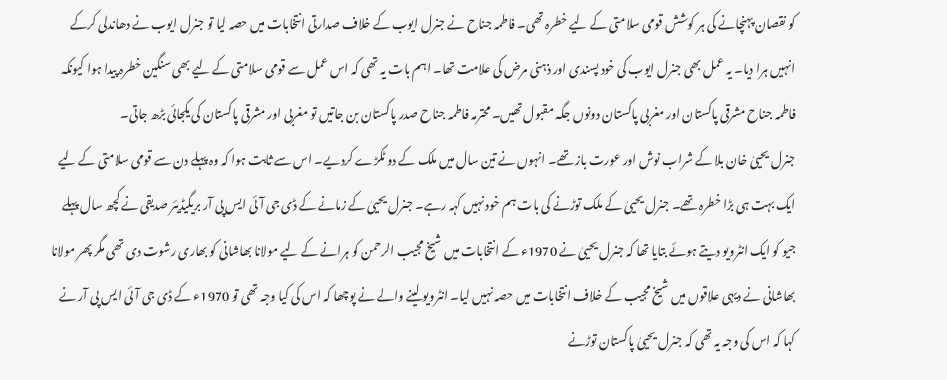کو نقصان پہنچانے کی ہر کوشش قومی سلامتی کے لیے خطرہ تھی۔ فاطمہ جناح نے جنرل ایوب کے خلاف صدارتی انتخابات میں حصہ لیا تو جنرل ایوب نے دھاندلی کرکے انہیں ہرا دیا۔ یہ عمل بھی جنرل ایوب کی خود پسندی اور ذہنی مرض کی علامت تھا۔ اہم بات یہ تھی کہ اس عمل سے قومی سلامتی کے لیے بھی سنگین خطرہ پیدا ہوا کیونکہ فاطمہ جناح مشرقی پاکستان اور مغربی پاکستان دونوں جگہ مقبول تھیں۔ محترمہ فاطمہ جناح صدر پاکستان بن جاتیں تو مغربی اور مشرقی پاکستان کی یکجائی بڑھ جاتی۔
جنرل یحییٰ خان بلا کے شراب نوش اور عورت باز تھے۔ انہوں نے تین سال میں ملک کے دو ٹکڑے کردیے۔ اس سے ثابت ہوا کہ وہ پہلے دن سے قومی سلامتی کے لیے ایک بہت ہی بڑا خطرہ تھے۔ جنرل یحییٰ کے ملک توڑنے کی بات ہم خود نہیں کہہ رہے۔ جنرل یحییٰ کے زمانے کے ڈی جی آئی ایس پی آر بریگیڈیئر صدیقی نے کچھ سال پہلے جیو کو ایک انٹرویو دیتے ہوئے بتایا تھا کہ جنرل یحییٰ نے 1970ء کے انتخابات میں شیخ مجیب الرحمن کو ہرانے کے لیے مولانا بھاشانی کو بھاری رشوت دی تھی مگر پھر مولانا بھاشانی نے دیہی علاقوں میں شیخ مجیب کے خلاف انتخابات میں حصہ نہیں لیا۔ انٹرویو لینے والے نے پوچھا کہ اس کی کیا وجہ تھی تو 1970ء کے ڈی جی آئی ایس پی آر نے کہا کہ اس کی وجہ یہ تھی کہ جنرل یحییٰ پاکستان توڑنے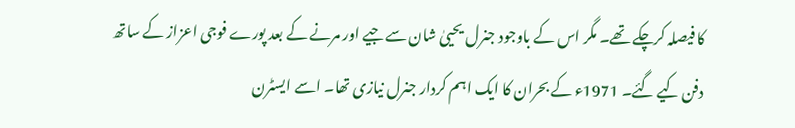کا فیصلہ کرچکے تھے۔ مگر اس کے باوجود جنرل یحییٰ شان سے جیے اور مرنے کے بعد پورے فوجی اعزاز کے ساتھ دفن کیے گئے۔ 1971ء کے بحران کا ایک اہم کردار جنرل نیازی تھا۔ اسے ایسٹرن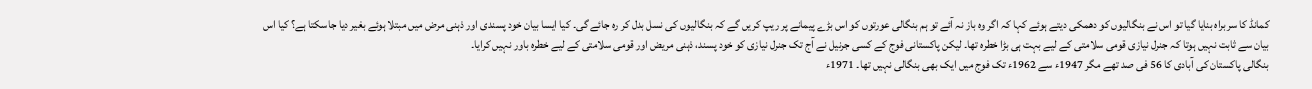کمانڈ کا سربراہ بنایا گیا تو اس نے بنگالیوں کو دھمکی دیتے ہوئے کہا کہ اگر وہ باز نہ آئے تو ہم بنگالی عورتوں کو اس بڑے پیمانے پر ریپ کریں گے کہ بنگالیوں کی نسل بدل کر رہ جائے گی۔ کیا ایسا بیان خود پسندی اور ذہنی مرض میں مبتلا ہوئے بغیر دیا جاسکتا ہے؟ کیا اس بیان سے ثابت نہیں ہوتا کہ جنرل نیازی قومی سلامتی کے لیے بہت ہی بڑا خطرہ تھا۔ لیکن پاکستانی فوج کے کسی جرنیل نے آج تک جنرل نیازی کو خود پسند، ذہنی مریض اور قومی سلامتی کے لیے خطرہ باور نہیں کرایا۔
بنگالی پاکستان کی آبادی کا 56 فی صد تھے مگر 1947ء سے 1962ء تک فوج میں ایک بھی بنگالی نہیں تھا۔ 1971ء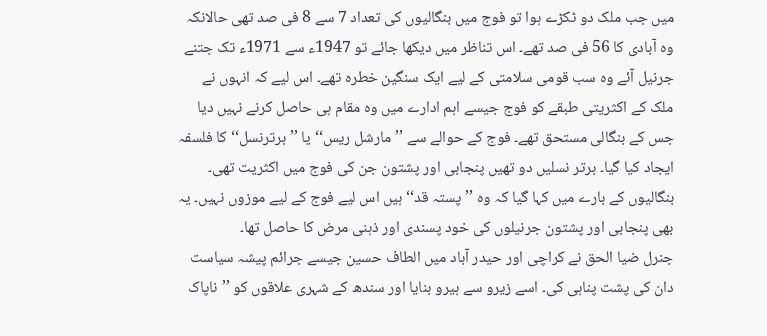میں جب ملک دو ٹکڑے ہوا تو فوج میں بنگالیوں کی تعداد 7 سے 8 فی صد تھی حالانکہ وہ آبادی کا 56 فی صد تھے۔ اس تناظر میں دیکھا جائے تو 1947ء سے 1971ء تک جتنے جرنیل آئے وہ سب قومی سلامتی کے لیے ایک سنگین خطرہ تھے۔ اس لیے کہ انہوں نے ملک کے اکثریتی طبقے کو فوج جیسے اہم ادارے میں وہ مقام ہی حاصل کرنے نہیں دیا جس کے بنگالی مستحق تھے۔ فوج کے حوالے سے ’’مارشل ریس‘‘ یا ’’برترنسل‘‘ کا فلسفہ ایجاد کیا گیا۔ برتر نسلیں دو تھیں پنجابی اور پشتون جن کی فوج میں اکثریت تھی۔ بنگالیوں کے بارے میں کہا گیا کہ وہ ’’پستہ قد‘‘ ہیں اس لیے فوج کے لیے موزوں نہیں۔ یہ بھی پنجابی اور پشتون جرنیلوں کی خود پسندی اور ذہنی مرض کا حاصل تھا۔
جنرل ضیا الحق نے کراچی اور حیدر آباد میں الطاف حسین جیسے جرائم پیشہ سیاست دان کی پشت پناہی کی۔ اسے زیرو سے ہیرو بنایا اور سندھ کے شہری علاقوں کو ’’ناپاک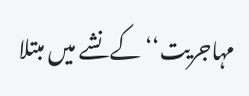مہاجریت‘‘ کے نشے میں مبتلا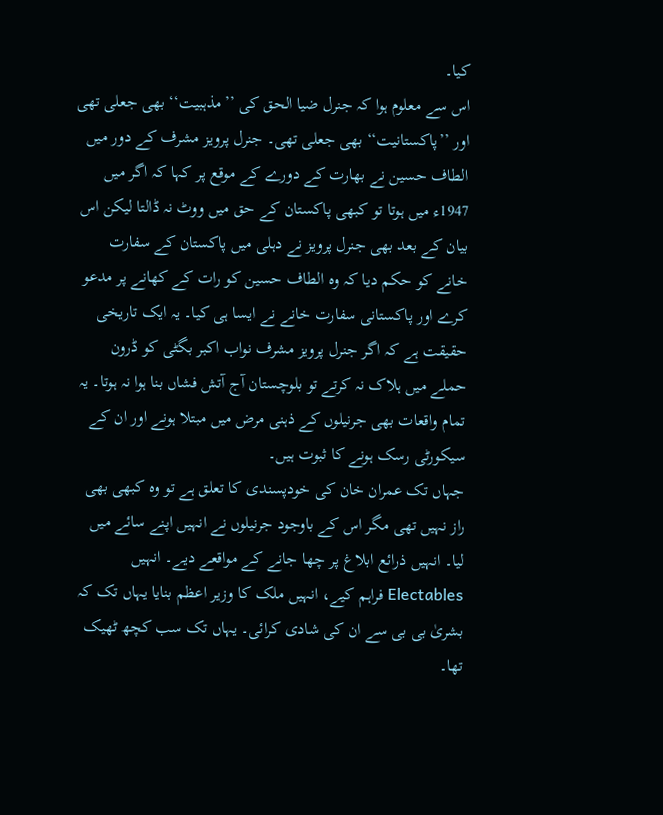کیا۔
اس سے معلوم ہوا کہ جنرل ضیا الحق کی ’’مذہبیت‘‘ بھی جعلی تھی اور ’’پاکستانیت‘‘ بھی جعلی تھی۔ جنرل پرویز مشرف کے دور میں الطاف حسین نے بھارت کے دورے کے موقع پر کہا کہ اگر میں 1947ء میں ہوتا تو کبھی پاکستان کے حق میں ووٹ نہ ڈالتا لیکن اس بیان کے بعد بھی جنرل پرویز نے دہلی میں پاکستان کے سفارت خانے کو حکم دیا کہ وہ الطاف حسین کو رات کے کھانے پر مدعو کرے اور پاکستانی سفارت خانے نے ایسا ہی کیا۔ یہ ایک تاریخی حقیقت ہے کہ اگر جنرل پرویز مشرف نواب اکبر بگٹی کو ڈرون حملے میں ہلاک نہ کرتے تو بلوچستان آج آتش فشاں بنا ہوا نہ ہوتا۔ یہ تمام واقعات بھی جرنیلوں کے ذہنی مرض میں مبتلا ہونے اور ان کے سیکورٹی رسک ہونے کا ثبوت ہیں۔
جہاں تک عمران خان کی خودپسندی کا تعلق ہے تو وہ کبھی بھی راز نہیں تھی مگر اس کے باوجود جرنیلوں نے انہیں اپنے سائے میں لیا۔ انہیں ذرائع ابلاغ پر چھا جانے کے مواقعے دیے۔ انہیں Electables فراہم کیے، انہیں ملک کا وزیر اعظم بنایا یہاں تک کہ بشریٰ بی بی سے ان کی شادی کرائی۔ یہاں تک سب کچھ ٹھیک تھا۔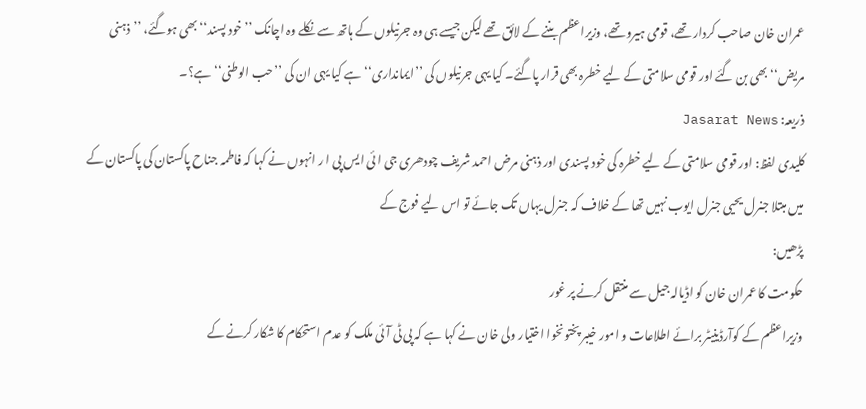عمران خان صاحب کردار تھے، قومی ہیرو تھے، وزیراعظم بننے کے لائق تھے لیکن جیسے ہی وہ جرنیلوں کے ہاتھ سے نکلے وہ اچانک ’’خود پسند‘‘ بھی ہوگئے، ’’ذہنی مریض‘‘ بھی بن گئے اور قومی سلامتی کے لیے خطرہ بھی قرار پاگئے۔ کیا یہی جرنیلوں کی ’’ایمانداری‘‘ ہے کیا یہی ان کی ’’حب الوطنی‘‘ ہے؟۔
ذریعہ: Jasarat News
کلیدی لفظ: اور قومی سلامتی کے لیے خطرہ کی خود پسندی اور ذہنی مرض احمد شریف چودھری جی ا ئی ایس پی ا ر انہوں نے کہا کہ فاطمہ جناح پاکستان کی پاکستان کے میں مبتلا جنرل یحیی جنرل ایوب نہیں تھا کے خلاف کہ جنرل یہاں تک جائے تو اس لیے فوج کے
پڑھیں:
حکومت کا عمران خان کو اڈیالہ جیل سے منتقل کرنے پر غور
وزیراعظم کے کوآرڈینیٹر برائے اطلاعات و امور خیبر پختونخوا اختیار ولی خان نے کہا ہے کہ پی ٹی آئی ملک کو عدم استحکام کا شکار کرنے کے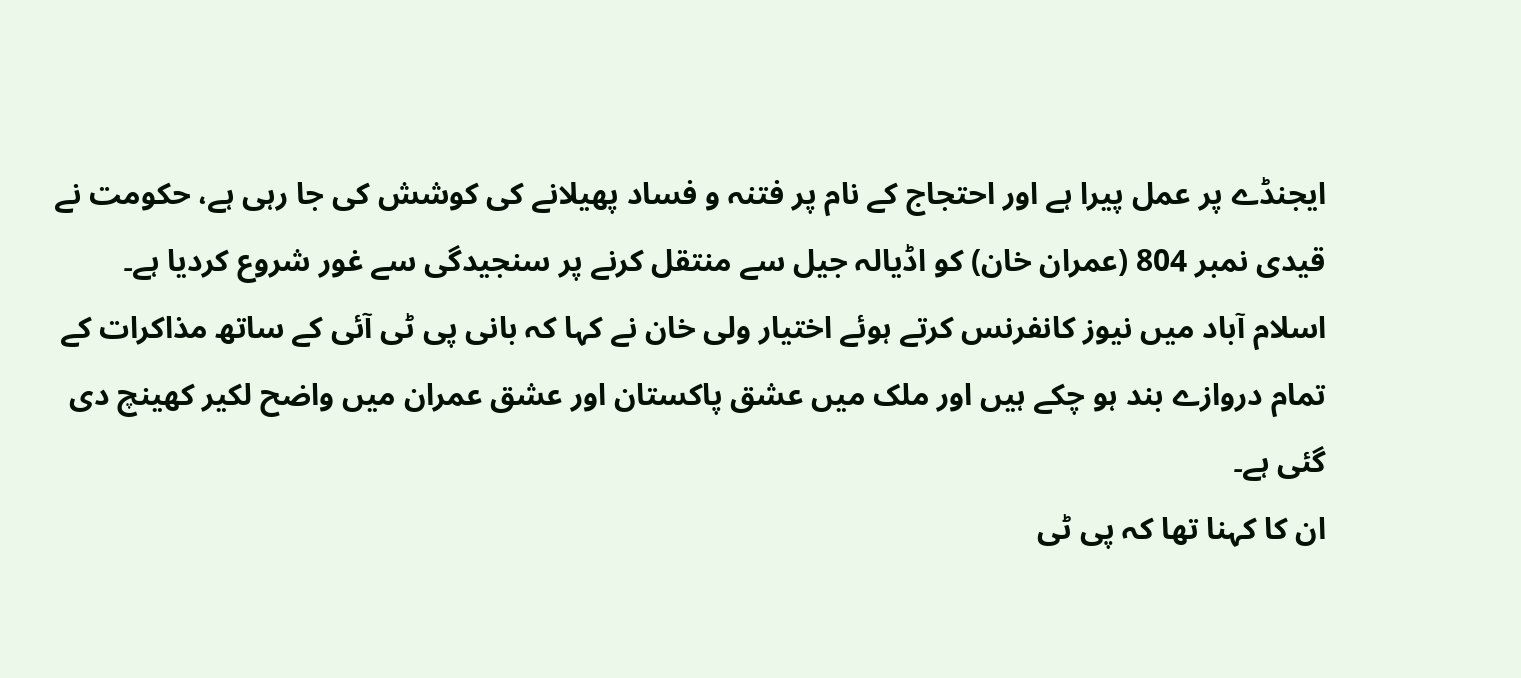ایجنڈے پر عمل پیرا ہے اور احتجاج کے نام پر فتنہ و فساد پھیلانے کی کوشش کی جا رہی ہے، حکومت نے قیدی نمبر 804 (عمران خان) کو اڈیالہ جیل سے منتقل کرنے پر سنجیدگی سے غور شروع کردیا ہے۔
اسلام آباد میں نیوز کانفرنس کرتے ہوئے اختیار ولی خان نے کہا کہ بانی پی ٹی آئی کے ساتھ مذاکرات کے تمام دروازے بند ہو چکے ہیں اور ملک میں عشق پاکستان اور عشق عمران میں واضح لکیر کھینچ دی گئی ہے۔
ان کا کہنا تھا کہ پی ٹی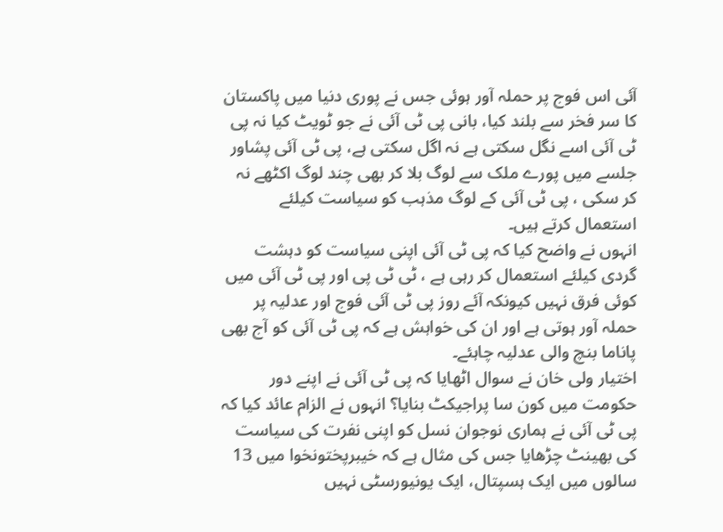آئی اس فوج پر حملہ آور ہوئی جس نے پوری دنیا میں پاکستان کا سر فخر سے بلند کیا، بانی پی ٹی آئی نے جو ٹویٹ کیا نہ پی ٹی آئی اسے نگل سکتی ہے نہ اگل سکتی ہے، پی ٹی آئی پشاور جلسے میں پورے ملک سے لوگ بلا کر بھی چند لوگ اکٹھے نہ کر سکی ، پی ٹی آئی کے لوگ مذہب کو سیاست کیلئے استعمال کرتے ہیں۔
انہوں نے واضح کیا کہ پی ٹی آئی اپنی سیاست کو دہشت گردی کیلئے استعمال کر رہی ہے ، ٹی ٹی پی اور پی ٹی آئی میں کوئی فرق نہیں کیونکہ آئے روز پی ٹی آئی فوج اور عدلیہ پر حملہ آور ہوتی ہے اور ان کی خواہش ہے کہ پی ٹی آئی کو آج بھی پاناما بنچ والی عدلیہ چاہئے۔
اختیار ولی خان نے سوال اٹھایا کہ پی ٹی آئی نے اپنے دور حکومت میں کون سا پراجیکٹ بنایا؟ انہوں نے الزام عائد کیا کہ پی ٹی آئی نے ہماری نوجوان نسل کو اپنی نفرت کی سیاست کی بھینٹ چڑھایا جس کی مثال ہے کہ خیبرپختونخوا میں 13 سالوں میں ایک ہسپتال، ایک یونیورسٹی نہیں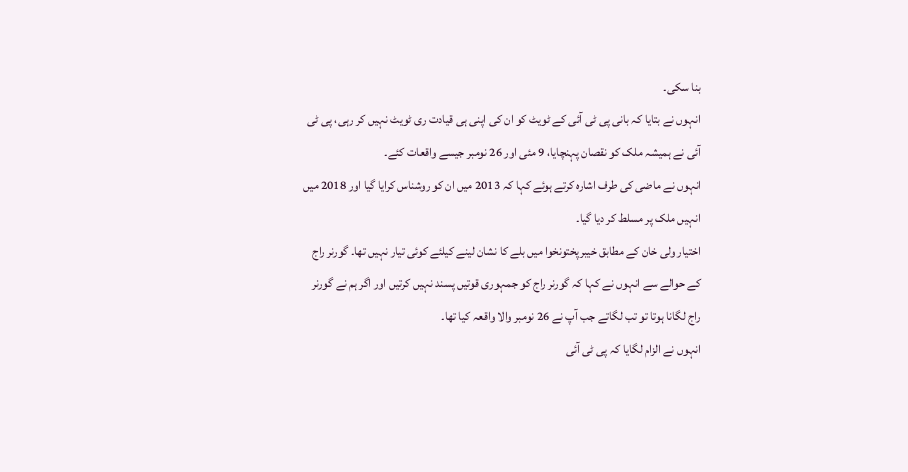بنا سکی۔
انہوں نے بتایا کہ بانی پی ٹی آئی کے ٹویٹ کو ان کی اپنی ہی قیادت ری ٹویٹ نہیں کر رہی، پی ٹی آئی نے ہمیشہ ملک کو نقصان پہنچایا، 9 مئی اور 26 نومبر جیسے واقعات کئے۔
انہوں نے ماضی کی طرف اشارہ کرتے ہوئے کہا کہ 2013 میں ان کو روشناس کرایا گیا اور 2018 میں انہیں ملک پر مسلط کر دیا گیا۔
اختیار ولی خان کے مطابق خیبرپختونخوا میں بلے کا نشان لینے کیلئے کوئی تیار نہیں تھا۔ گورنر راج کے حوالے سے انہوں نے کہا کہ گورنر راج کو جمہوری قوتیں پسند نہیں کرتیں اور اگر ہم نے گورنر راج لگانا ہوتا تو تب لگاتے جب آپ نے 26 نومبر والا واقعہ کیا تھا۔
انہوں نے الزام لگایا کہ پی ٹی آئی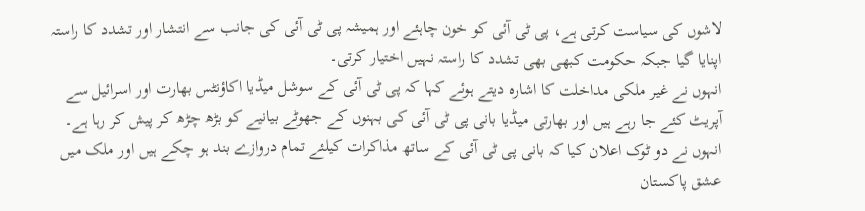لاشوں کی سیاست کرتی ہے، پی ٹی آئی کو خون چاہئے اور ہمیشہ پی ٹی آئی کی جانب سے انتشار اور تشدد کا راستہ اپنایا گیا جبکہ حکومت کبھی بھی تشدد کا راستہ نہیں اختیار کرتی۔
انہوں نے غیر ملکی مداخلت کا اشارہ دیتے ہوئے کہا کہ پی ٹی آئی کے سوشل میڈیا اکاؤنٹس بھارت اور اسرائیل سے آپریٹ کئے جا رہے ہیں اور بھارتی میڈیا بانی پی ٹی آئی کی بہنوں کے جھوٹے بیانیے کو بڑھ چڑھ کر پیش کر رہا ہے۔
انہوں نے دو ٹوک اعلان کیا کہ بانی پی ٹی آئی کے ساتھ مذاکرات کیلئے تمام دروازے بند ہو چکے ہیں اور ملک میں عشق پاکستان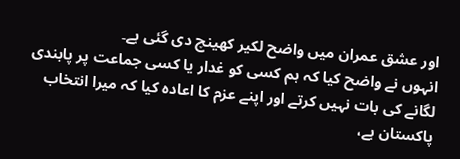اور عشق عمران میں واضح لکیر کھینچ دی گئی ہے۔
انہوں نے واضح کیا کہ ہم کسی کو غدار یا کسی جماعت پر پابندی لگانے کی بات نہیں کرتے اور اپنے عزم کا اعادہ کیا کہ میرا انتخاب پاکستان ہے،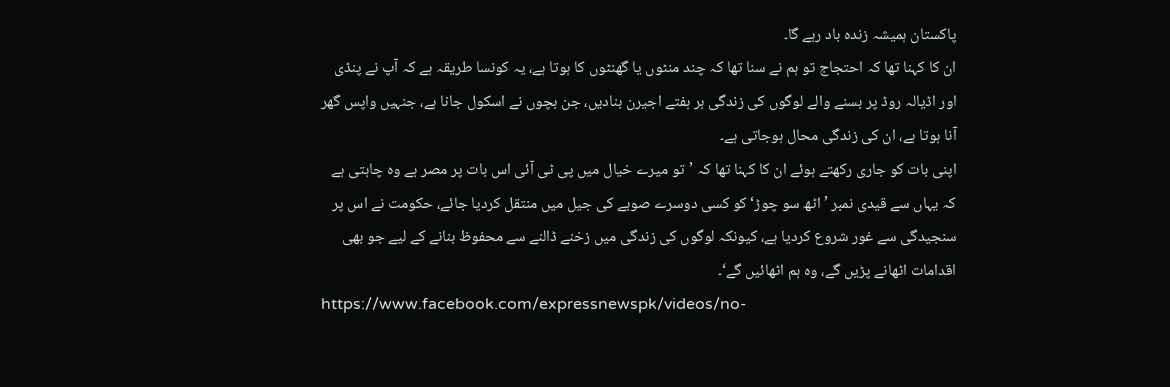پاکستان ہمیشہ زندہ باد رہے گا۔
ان کا کہنا تھا کہ احتجاج تو ہم نے سنا تھا کہ چند منٹوں یا گھنٹوں کا ہوتا ہے، یہ کونسا طریقہ ہے کہ آپ نے پنڈی اور اڈیالہ روڈ پر بسنے والے لوگوں کی زندگی ہر ہفتے اجیرن بنادیں، جن بچوں نے اسکول جانا ہے، جنہیں واپس گھر آنا ہوتا ہے، ان کی زندگی محال ہوجاتی ہے۔
اپنی بات کو جاری رکھتے ہوئے ان کا کہنا تھا کہ ’تو میرے خیال میں پی ٹی آئی اس بات پر مصر ہے وہ چاہتی ہے کہ یہاں سے قیدی نمبر ’اٹھ سو چوڑ‘ کو کسی دوسرے صوبے کی جیل میں منتقل کردیا جائے، حکومت نے اس پر سنجیدگی سے غور شروع کردیا ہے، کیونکہ لوگوں کی زندگی میں زخنے ڈالنے سے محفوظ بنانے کے لیے جو بھی اقدامات اٹھانے پڑیں گے، وہ ہم اٹھائیں گے‘۔
https://www.facebook.com/expressnewspk/videos/no-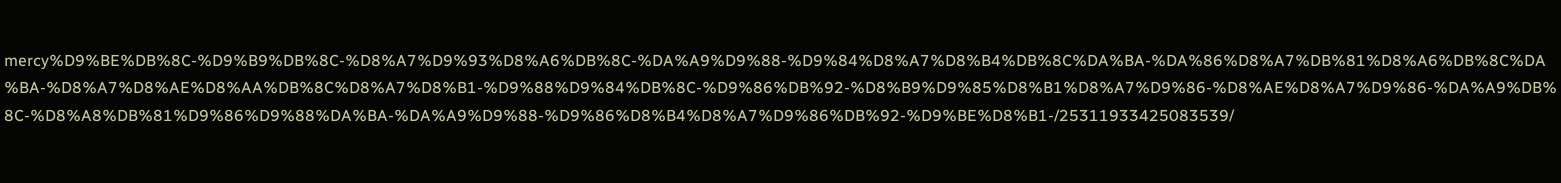mercy%D9%BE%DB%8C-%D9%B9%DB%8C-%D8%A7%D9%93%D8%A6%DB%8C-%DA%A9%D9%88-%D9%84%D8%A7%D8%B4%DB%8C%DA%BA-%DA%86%D8%A7%DB%81%D8%A6%DB%8C%DA%BA-%D8%A7%D8%AE%D8%AA%DB%8C%D8%A7%D8%B1-%D9%88%D9%84%DB%8C-%D9%86%DB%92-%D8%B9%D9%85%D8%B1%D8%A7%D9%86-%D8%AE%D8%A7%D9%86-%DA%A9%DB%8C-%D8%A8%DB%81%D9%86%D9%88%DA%BA-%DA%A9%D9%88-%D9%86%D8%B4%D8%A7%D9%86%DB%92-%D9%BE%D8%B1-/25311933425083539/